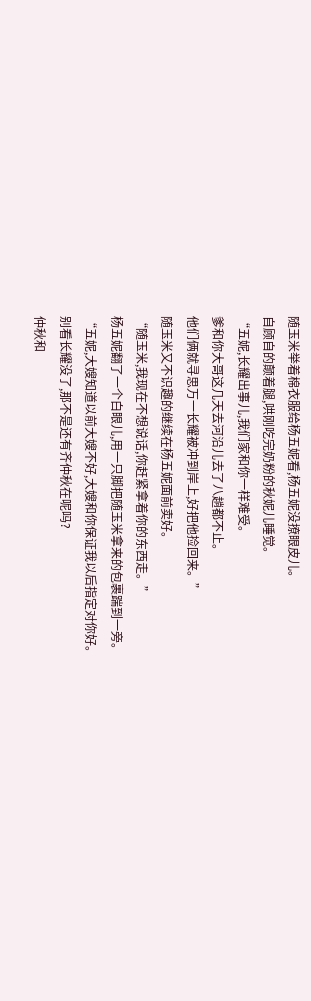随玉米举着棉衣服给杨五妮看,杨五妮没撩眼皮儿。
自顾自的颠着腿,哄刚吃完奶粉的秋妮儿睡觉。
“五妮,长耀出事儿,我们家和你一样难受。
爹和你大哥这几天去河沿儿去了八趟都不止。
他们俩就寻思万一长耀被冲到岸上,好把他捡回来。”
随玉米又不识趣的继续在杨五妮面前卖好。
“随玉米,我现在不想说话,你赶紧拿着你的东西走。”
杨五妮翻了一个白眼儿,用一只脚把随玉米拿来的包裹踹到一旁。
“五妮,大嫂知道以前大嫂不好,大嫂和你保证我以后指定对你好。
别看长耀没了,那不是还有齐仲秋在呢吗?
仲秋和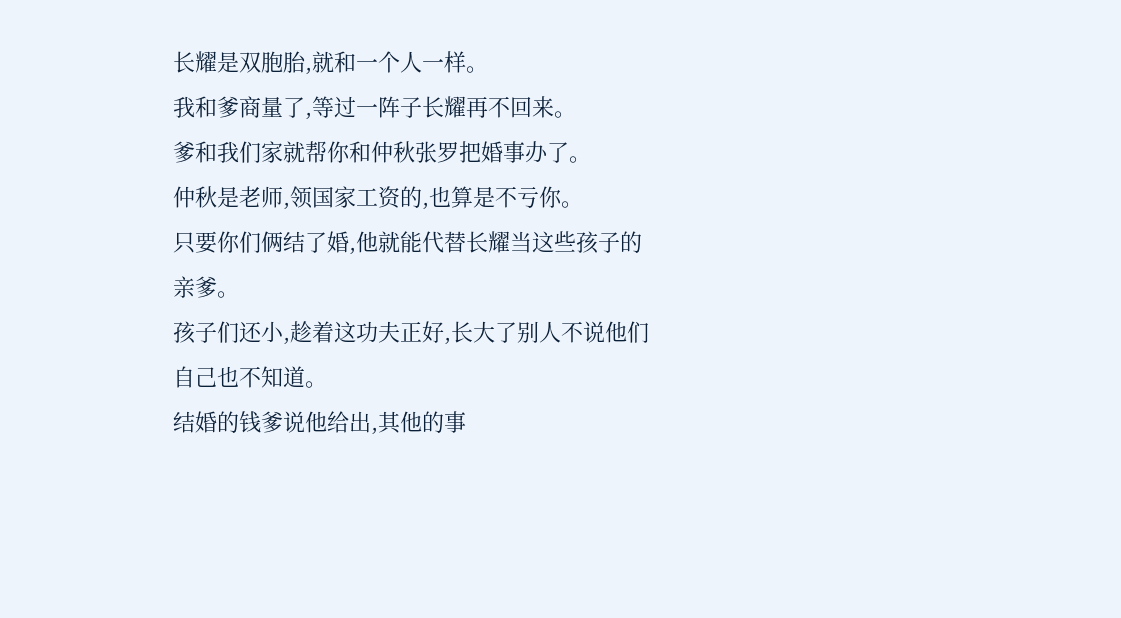长耀是双胞胎,就和一个人一样。
我和爹商量了,等过一阵子长耀再不回来。
爹和我们家就帮你和仲秋张罗把婚事办了。
仲秋是老师,领国家工资的,也算是不亏你。
只要你们俩结了婚,他就能代替长耀当这些孩子的亲爹。
孩子们还小,趁着这功夫正好,长大了别人不说他们自己也不知道。
结婚的钱爹说他给出,其他的事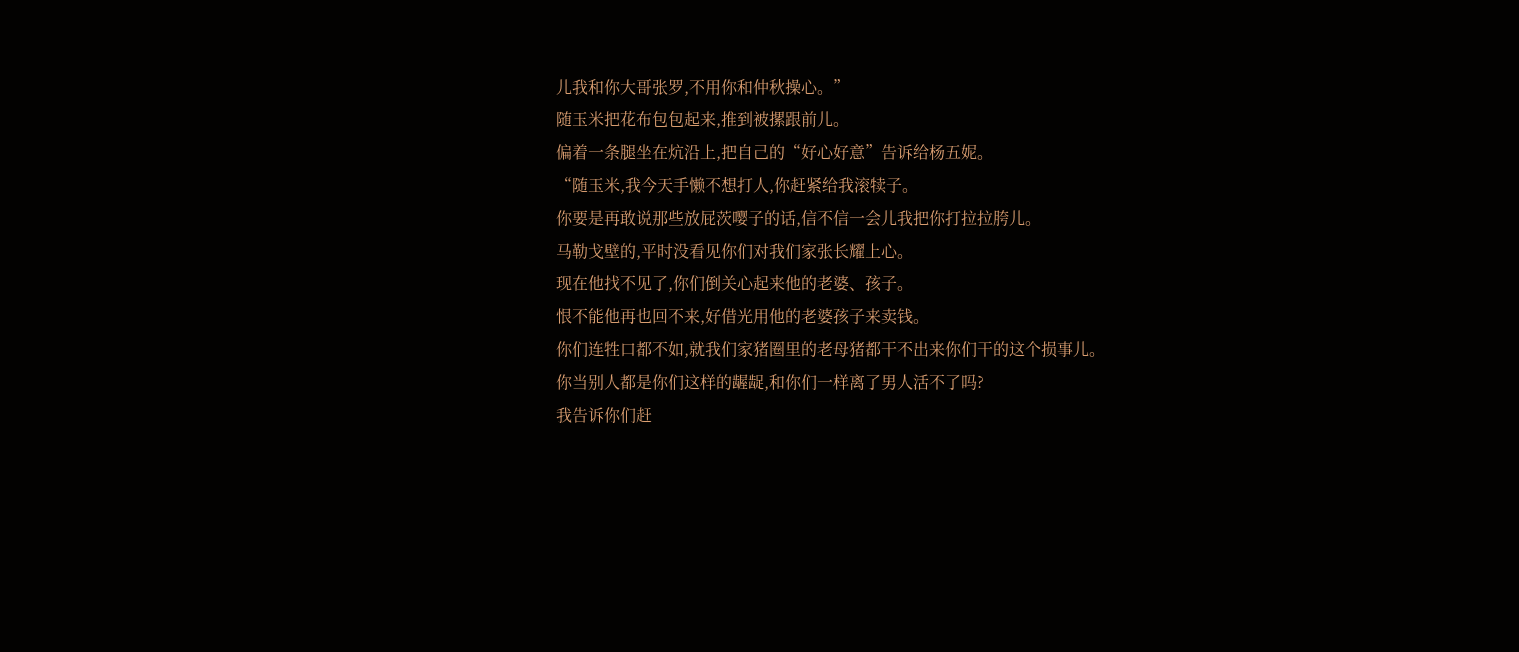儿我和你大哥张罗,不用你和仲秋操心。”
随玉米把花布包包起来,推到被摞跟前儿。
偏着一条腿坐在炕沿上,把自己的“好心好意”告诉给杨五妮。
“随玉米,我今天手懒不想打人,你赶紧给我滚犊子。
你要是再敢说那些放屁茨嘤子的话,信不信一会儿我把你打拉拉胯儿。
马勒戈壁的,平时没看见你们对我们家张长耀上心。
现在他找不见了,你们倒关心起来他的老婆、孩子。
恨不能他再也回不来,好借光用他的老婆孩子来卖钱。
你们连牲口都不如,就我们家猪圈里的老母猪都干不出来你们干的这个损事儿。
你当别人都是你们这样的龌龊,和你们一样离了男人活不了吗?
我告诉你们赶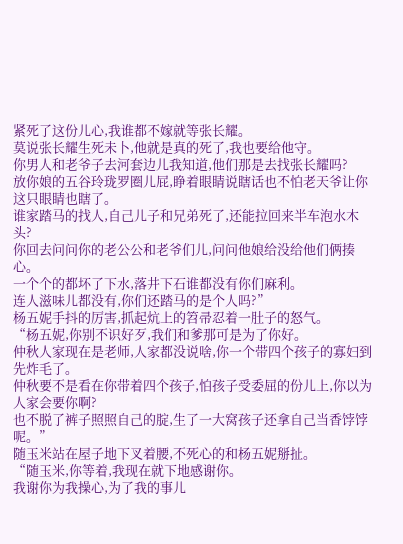紧死了这份儿心,我谁都不嫁就等张长耀。
莫说张长耀生死未卜,他就是真的死了,我也要给他守。
你男人和老爷子去河套边儿我知道,他们那是去找张长耀吗?
放你娘的五谷玲珑罗圈儿屁,睁着眼睛说瞎话也不怕老天爷让你这只眼睛也瞎了。
谁家踏马的找人,自己儿子和兄弟死了,还能拉回来半车泡水木头?
你回去问问你的老公公和老爷们儿,问问他娘给没给他们俩揍心。
一个个的都坏了下水,落井下石谁都没有你们麻利。
连人滋味儿都没有,你们还踏马的是个人吗?”
杨五妮手抖的厉害,抓起炕上的笤帚忍着一肚子的怒气。
“杨五妮,你别不识好歹,我们和爹那可是为了你好。
仲秋人家现在是老师,人家都没说啥,你一个带四个孩子的寡妇到先炸毛了。
仲秋要不是看在你带着四个孩子,怕孩子受委屈的份儿上,你以为人家会要你啊?
也不脱了裤子照照自己的腚,生了一大窝孩子还拿自己当香饽饽呢。”
随玉米站在屋子地下叉着腰,不死心的和杨五妮掰扯。
“随玉米,你等着,我现在就下地感谢你。
我谢你为我操心,为了我的事儿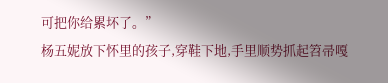可把你给累坏了。”
杨五妮放下怀里的孩子,穿鞋下地,手里顺势抓起笤帚嘎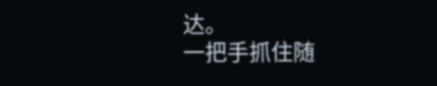达。
一把手抓住随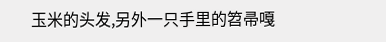玉米的头发,另外一只手里的笤帚嘎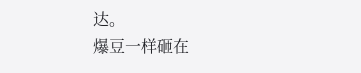达。
爆豆一样砸在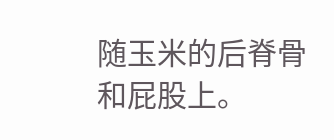随玉米的后脊骨和屁股上。